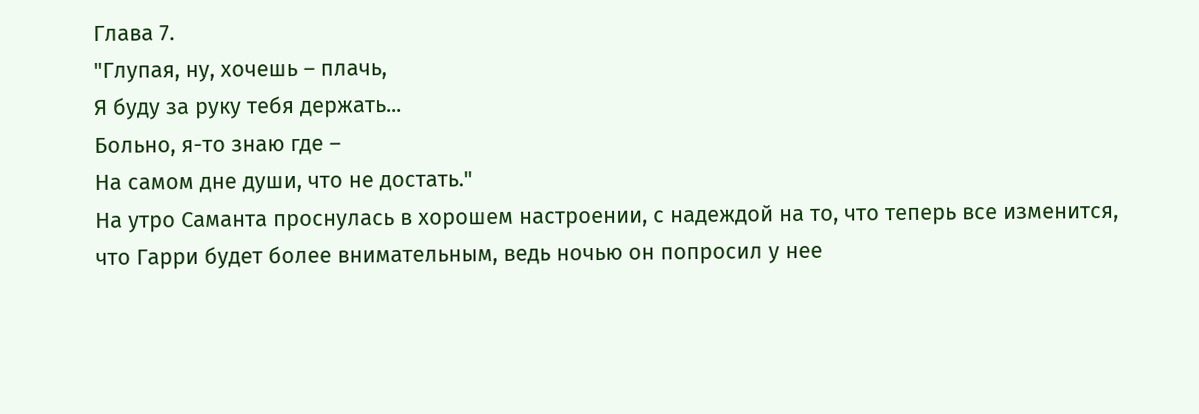Глава 7.
"Глупая, ну, хочешь – плачь,
Я буду за руку тебя держать...
Больно, я-то знаю где –
На самом дне души, что не достать."
На утро Саманта проснулась в хорошем настроении, с надеждой на то, что теперь все изменится, что Гарри будет более внимательным, ведь ночью он попросил у нее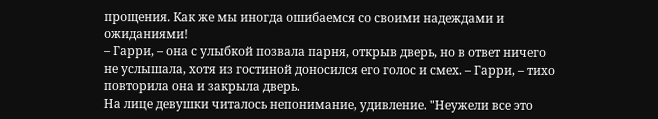прощения. Как же мы иногда ошибаемся со своими надеждами и ожиданиями!
– Гарри, – она с улыбкой позвала парня, открыв дверь, но в ответ ничего не услышала, хотя из гостиной доносился его голос и смех. – Гарри, – тихо повторила она и закрыла дверь.
На лице девушки читалось непонимание, удивление. "Неужели все это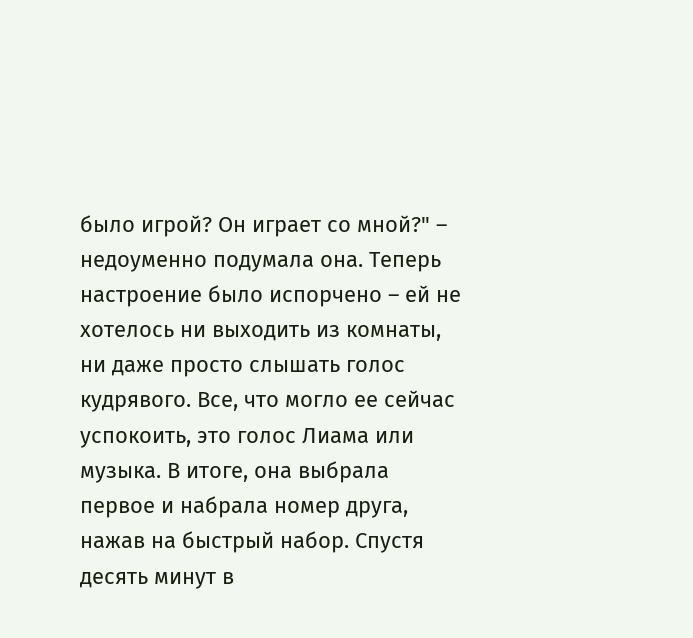было игрой? Он играет со мной?" – недоуменно подумала она. Теперь настроение было испорчено – ей не хотелось ни выходить из комнаты, ни даже просто слышать голос кудрявого. Все, что могло ее сейчас успокоить, это голос Лиама или музыка. В итоге, она выбрала первое и набрала номер друга, нажав на быстрый набор. Спустя десять минут в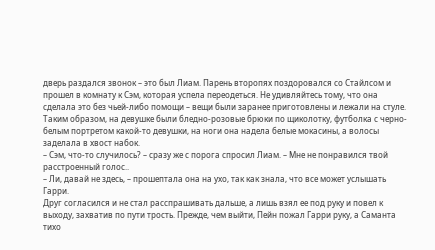дверь раздался звонок – это был Лиам. Парень второпях поздоровался со Стайлсом и прошел в комнату к Сэм, которая успела переодеться. Не удивляйтесь тому, что она сделала это без чьей-либо помощи – вещи были заранее приготовлены и лежали на стуле. Таким образом, на девушке были бледно-розовые брюки по щиколотку, футболка с черно-белым портретом какой-то девушки, на ноги она надела белые мокасины, а волосы заделала в хвост набок.
– Сэм, что-то случилось? – сразу же с порога спросил Лиам. – Мне не понравился твой расстроенный голос..
– Ли, давай не здесь, – прошептала она на ухо, так как знала, что все может услышать Гарри.
Друг согласился и не стал расспрашивать дальше, а лишь взял ее под руку и повел к выходу, захватив по пути трость. Прежде, чем выйти, Пейн пожал Гарри руку, а Саманта тихо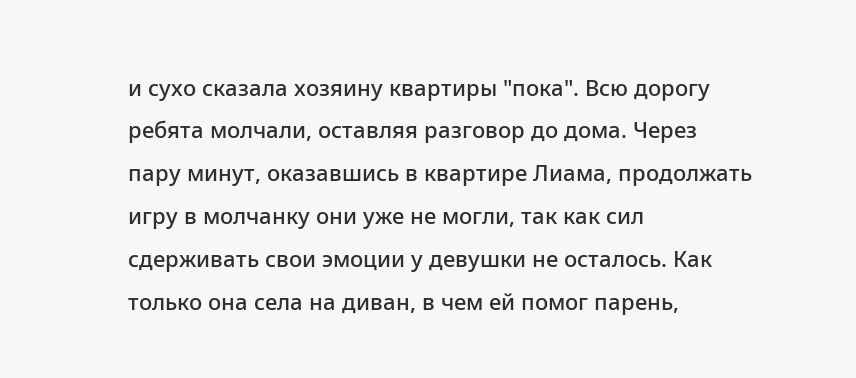и сухо сказала хозяину квартиры "пока". Всю дорогу ребята молчали, оставляя разговор до дома. Через пару минут, оказавшись в квартире Лиама, продолжать игру в молчанку они уже не могли, так как сил сдерживать свои эмоции у девушки не осталось. Как только она села на диван, в чем ей помог парень,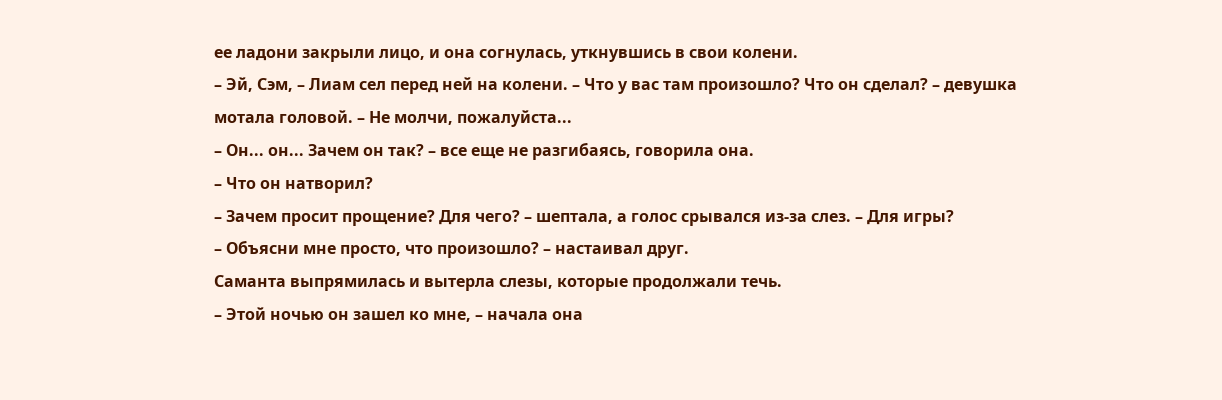ее ладони закрыли лицо, и она согнулась, уткнувшись в свои колени.
– Эй, Сэм, – Лиам сел перед ней на колени. – Что у вас там произошло? Что он сделал? – девушка мотала головой. – Не молчи, пожалуйста...
– Он... он... Зачем он так? – все еще не разгибаясь, говорила она.
– Что он натворил?
– Зачем просит прощение? Для чего? – шептала, а голос срывался из-за слез. – Для игры?
– Объясни мне просто, что произошло? – настаивал друг.
Саманта выпрямилась и вытерла слезы, которые продолжали течь.
– Этой ночью он зашел ко мне, – начала она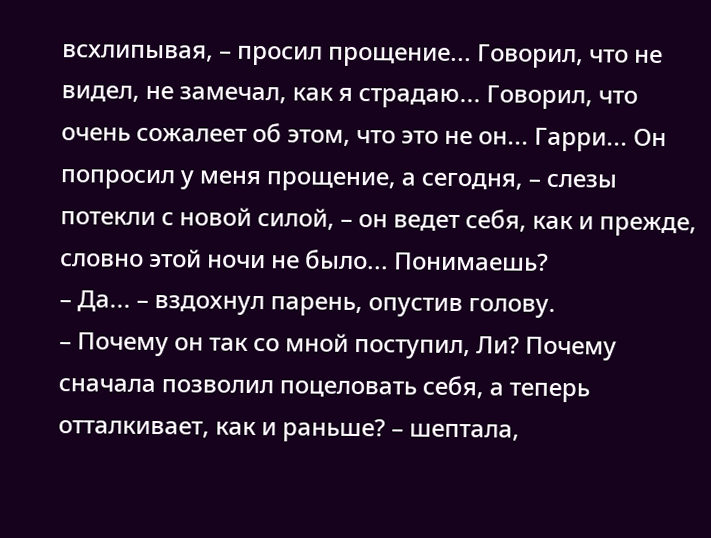всхлипывая, – просил прощение... Говорил, что не видел, не замечал, как я страдаю... Говорил, что очень сожалеет об этом, что это не он... Гарри... Он попросил у меня прощение, а сегодня, – слезы потекли с новой силой, – он ведет себя, как и прежде, словно этой ночи не было... Понимаешь?
– Да... – вздохнул парень, опустив голову.
– Почему он так со мной поступил, Ли? Почему сначала позволил поцеловать себя, а теперь отталкивает, как и раньше? – шептала,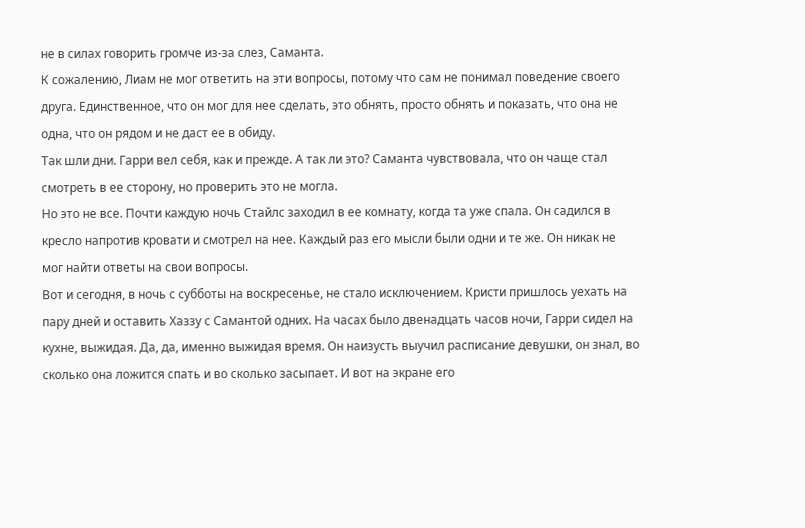не в силах говорить громче из-за слез, Саманта.
К сожалению, Лиам не мог ответить на эти вопросы, потому что сам не понимал поведение своего друга. Единственное, что он мог для нее сделать, это обнять, просто обнять и показать, что она не одна, что он рядом и не даст ее в обиду.
Так шли дни. Гарри вел себя, как и прежде. А так ли это? Саманта чувствовала, что он чаще стал смотреть в ее сторону, но проверить это не могла.
Но это не все. Почти каждую ночь Стайлс заходил в ее комнату, когда та уже спала. Он садился в кресло напротив кровати и смотрел на нее. Каждый раз его мысли были одни и те же. Он никак не мог найти ответы на свои вопросы.
Вот и сегодня, в ночь с субботы на воскресенье, не стало исключением. Кристи пришлось уехать на пару дней и оставить Хаззу с Самантой одних. На часах было двенадцать часов ночи, Гарри сидел на кухне, выжидая. Да, да, именно выжидая время. Он наизусть выучил расписание девушки, он знал, во сколько она ложится спать и во сколько засыпает. И вот на экране его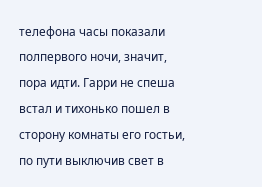телефона часы показали полпервого ночи, значит, пора идти. Гарри не спеша встал и тихонько пошел в сторону комнаты его гостьи, по пути выключив свет в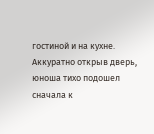гостиной и на кухне. Аккуратно открыв дверь, юноша тихо подошел сначала к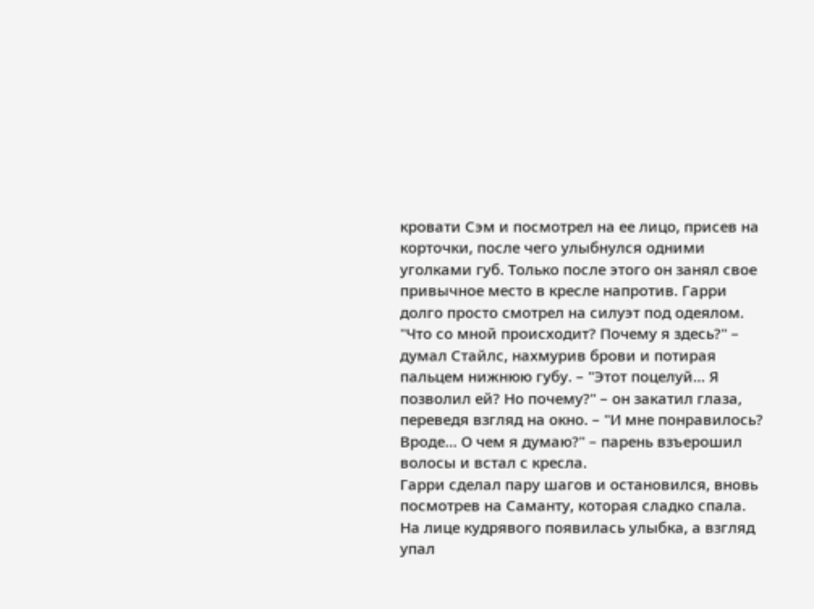кровати Сэм и посмотрел на ее лицо, присев на корточки, после чего улыбнулся одними уголками губ. Только после этого он занял свое привычное место в кресле напротив. Гарри долго просто смотрел на силуэт под одеялом.
"Что со мной происходит? Почему я здесь?" – думал Стайлс, нахмурив брови и потирая пальцем нижнюю губу. – "Этот поцелуй... Я позволил ей? Но почему?" – он закатил глаза, переведя взгляд на окно. – "И мне понравилось? Вроде... О чем я думаю?" – парень взъерошил волосы и встал с кресла.
Гарри сделал пару шагов и остановился, вновь посмотрев на Саманту, которая сладко спала. На лице кудрявого появилась улыбка, а взгляд упал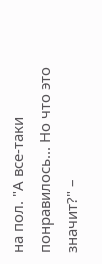на пол. "А все-таки понравилось... Но что это значит?" –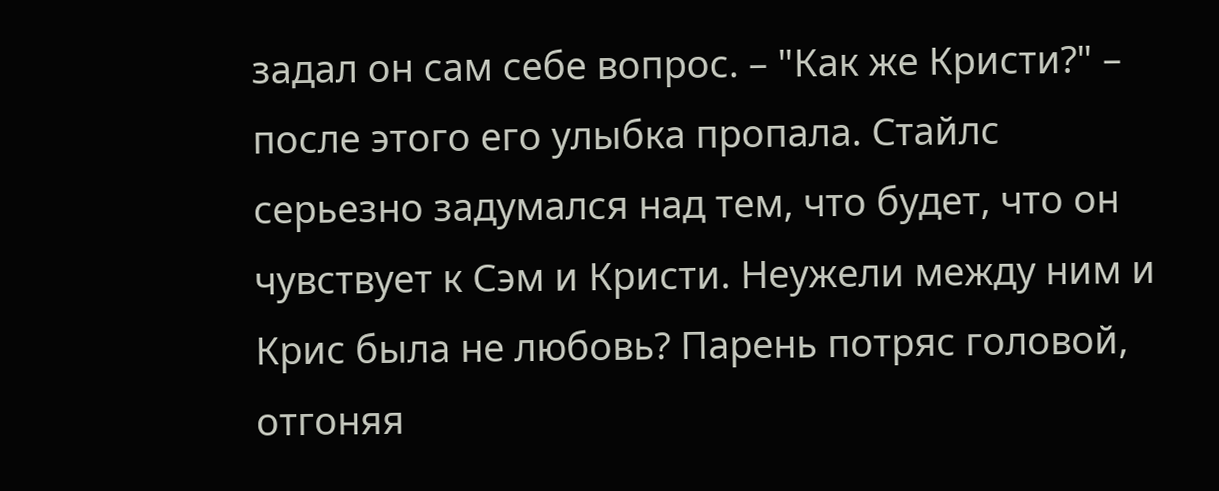задал он сам себе вопрос. – "Как же Кристи?" – после этого его улыбка пропала. Стайлс серьезно задумался над тем, что будет, что он чувствует к Сэм и Кристи. Неужели между ним и Крис была не любовь? Парень потряс головой, отгоняя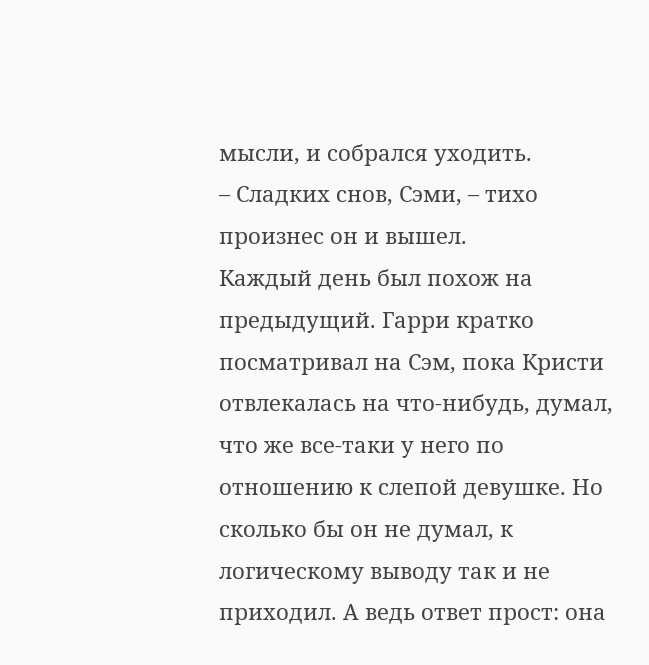мысли, и собрался уходить.
– Сладких снов, Сэми, – тихо произнес он и вышел.
Каждый день был похож на предыдущий. Гарри кратко посматривал на Сэм, пока Кристи отвлекалась на что-нибудь, думал, что же все-таки у него по отношению к слепой девушке. Но сколько бы он не думал, к логическому выводу так и не приходил. А ведь ответ прост: она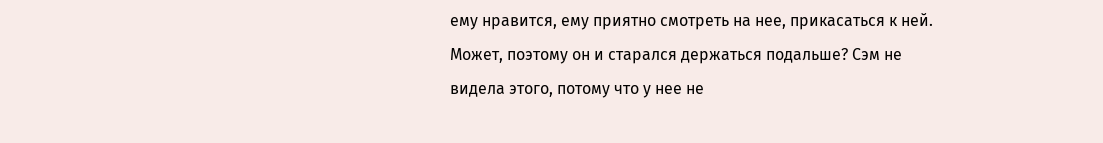ему нравится, ему приятно смотреть на нее, прикасаться к ней. Может, поэтому он и старался держаться подальше? Сэм не видела этого, потому что у нее не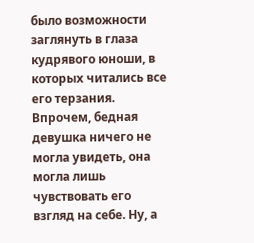было возможности заглянуть в глаза кудрявого юноши, в которых читались все его терзания. Впрочем, бедная девушка ничего не могла увидеть, она могла лишь чувствовать его взгляд на себе. Ну, а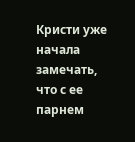Кристи уже начала замечать, что с ее парнем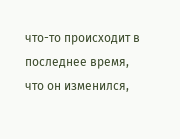что-то происходит в последнее время, что он изменился,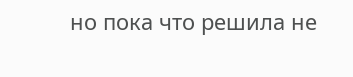но пока что решила не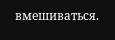вмешиваться.